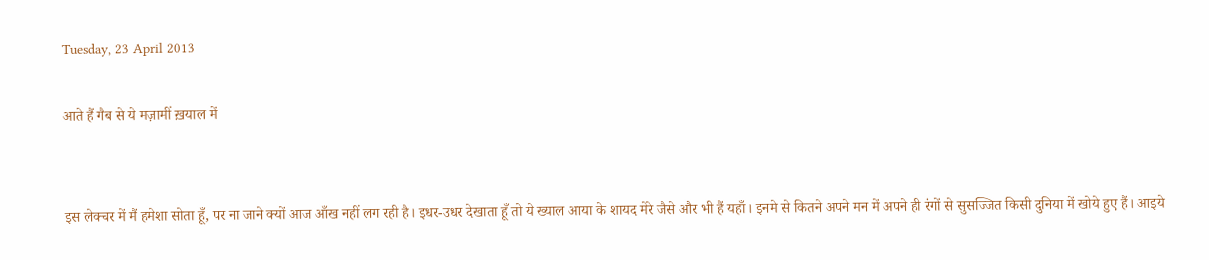Tuesday, 23 April 2013

आते हैं गैब से ये मज़ामीं ख़याल में


इस लेक्चर में मैं हमेशा सोता हूँ, पर ना जाने क्यों आज आँख नहीं लग रही है। इधर-उधर देखाता हूँ तो ये ख्याल आया के शायद मेरे जैसे और भी हैं यहाँ। इनमे से कितने अपने मन में अपने ही रंगों से सुसज्जित किसी दुनिया में खोये हुए हैं। आइये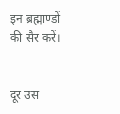इन ब्रह्माण्डों की सैर करें।


दूर उस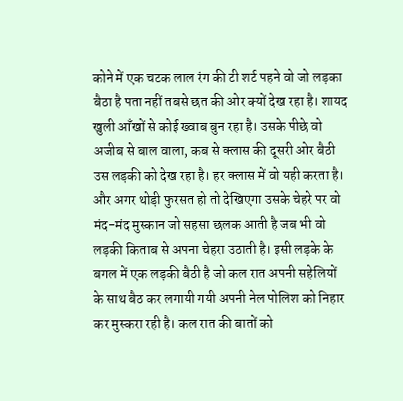कोने में एक चटक लाल रंग की टी शर्ट पहने वो जो लड़का बैठा है पता नहीं तबसे छत की ओर क्यों देख रहा है। शायद खुली आँखों से कोई ख्वाब बुन रहा है। उसके पीछे वो अजीब से बाल वाला, कब से क्लास की दूसरी ओर बैठी उस लड़की को देख रहा है। हर क्लास में वो यही करता है। और अगर थोड़ी फुरसत हो तो देखिएगा उसके चेहरे पर वो मंद-मंद मुस्कान जो सहसा छलक आती है जब भी वो लड़की किताब से अपना चेहरा उठाती है। इसी लड़के के बगल में एक लड़की बैठी है जो कल रात अपनी सहेलियों के साथ बैठ कर लगायी गयी अपनी नेल पोलिश को निहार कर मुस्करा रही है। कल रात की बातों को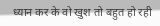ध्यान कर के वो खुश तो बहुत हो रही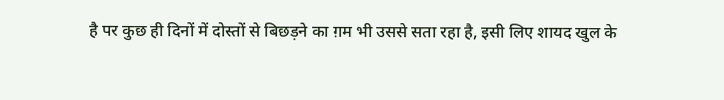है पर कुछ ही दिनों में दोस्तों से बिछड़ने का ग़म भी उससे सता रहा है, इसी लिए शायद खुल के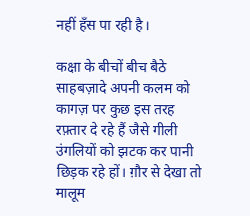नहीं हँस पा रही है।

कक्षा के बीचों बीच बैठे साहबज़ादे अपनी कलम को कागज़ पर कुछ इस तरह रफ़्तार दे रहे हैं जैसे गीली उंगलियों को झटक कर पानी छिड़क रहे हों। ग़ौर से देखा तो मालूम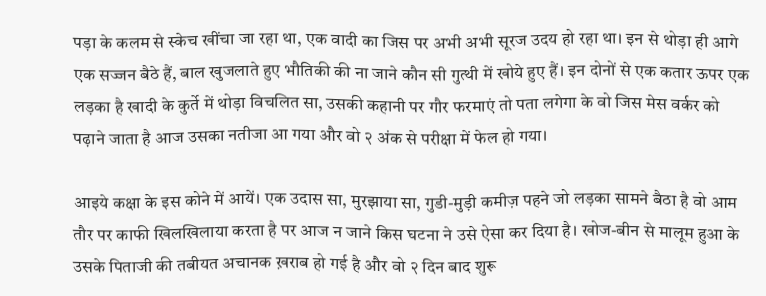पड़ा के कलम से स्केच खींचा जा रहा था, एक वादी का जिस पर अभी अभी सूरज उदय हो रहा था। इन से थोड़ा ही आगे एक सज्जन बैठे हैं, बाल खुजलाते हुए भौतिकी की ना जाने कौन सी गुत्थी में खोये हुए हैं। इन दोनों से एक कतार ऊपर एक लड़का है खादी के कुर्ते में थोड़ा विचलित सा, उसकी कहानी पर गौर फरमाएं तो पता लगेगा के वो जिस मेस वर्कर को पढ़ाने जाता है आज उसका नतीजा आ गया और वो २ अंक से परीक्षा में फेल हो गया।

आइये कक्षा के इस कोने में आयें। एक उदास सा, मुरझाया सा, गुडी-मुड़ी कमीज़ पहने जो लड़का सामने बैठा है वो आम तौर पर काफी खिलखिलाया करता है पर आज न जाने किस घटना ने उसे ऐसा कर दिया है। खोज-बीन से मालूम हुआ के उसके पिताजी की तबीयत अचानक ख़राब हो गई है और वो २ दिन बाद शुरू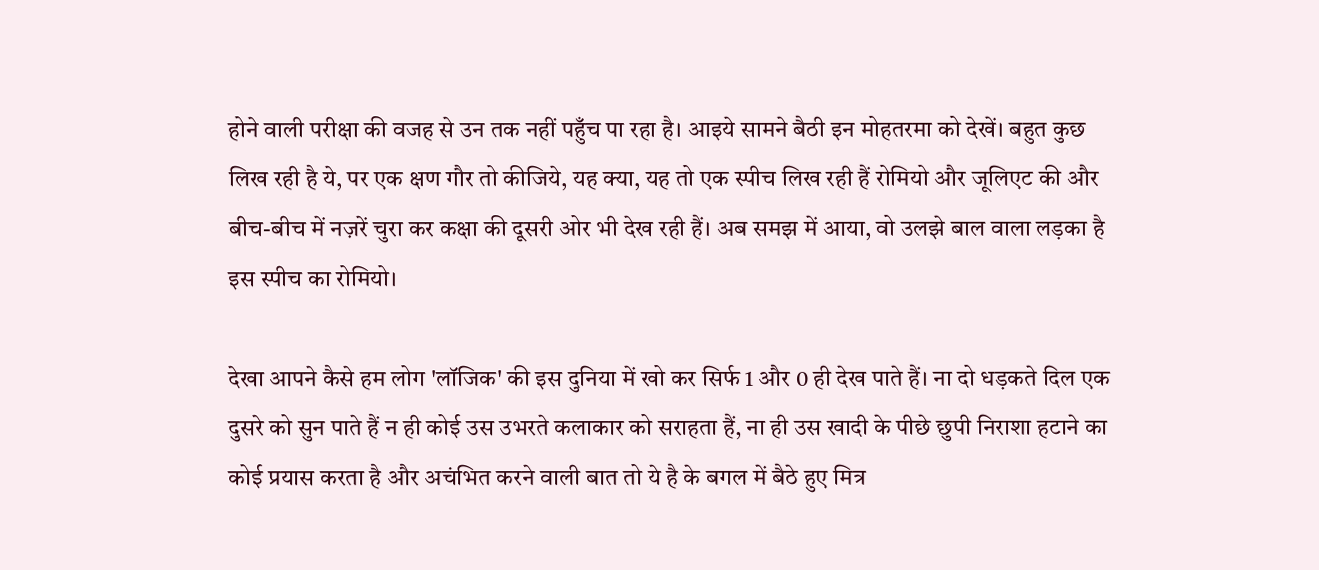होने वाली परीक्षा की वजह से उन तक नहीं पहुँच पा रहा है। आइये सामने बैठी इन मोहतरमा को देखें। बहुत कुछ लिख रही है ये, पर एक क्षण गौर तो कीजिये, यह क्या, यह तो एक स्पीच लिख रही हैं रोमियो और जूलिएट की और बीच-बीच में नज़रें चुरा कर कक्षा की दूसरी ओर भी देख रही हैं। अब समझ में आया, वो उलझे बाल वाला लड़का है इस स्पीच का रोमियो।

देखा आपने कैसे हम लोग 'लॉजिक' की इस दुनिया में खो कर सिर्फ 1 और 0 ही देख पाते हैं। ना दो धड़कते दिल एक दुसरे को सुन पाते हैं न ही कोई उस उभरते कलाकार को सराहता हैं, ना ही उस खादी के पीछे छुपी निराशा हटाने का कोई प्रयास करता है और अचंभित करने वाली बात तो ये है के बगल में बैठे हुए मित्र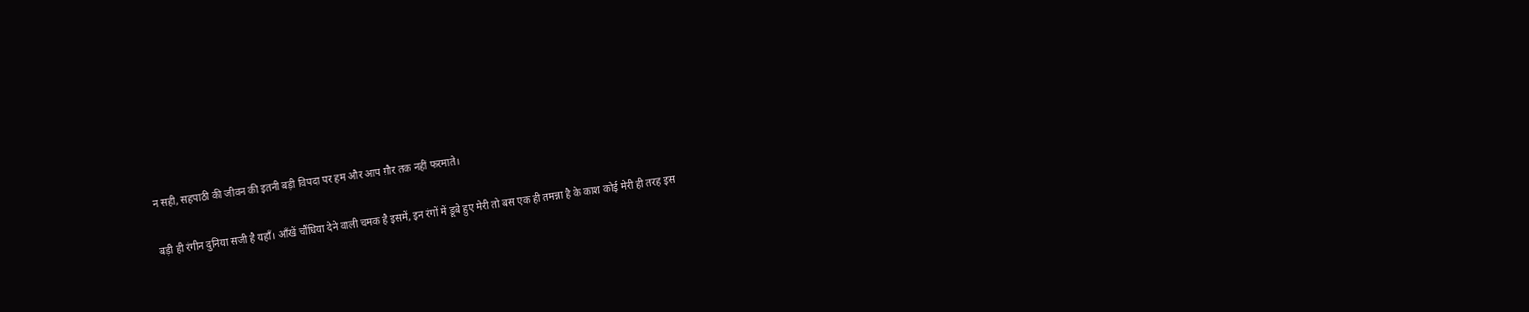न सही, सहपाठी की जीवन की इतनी बड़ी विपदा पर हम और आप ग़ौर तक नहीं फरमाते।

बड़ी ही रंगीन दुनिया सजी है यहाँ। आँखें चौंधिया देने वाली चमक है इसमें, इन रंगों में डूबे हुए मेरी तो बस एक ही तमन्ना है के काश कोई मेरी ही तरह इस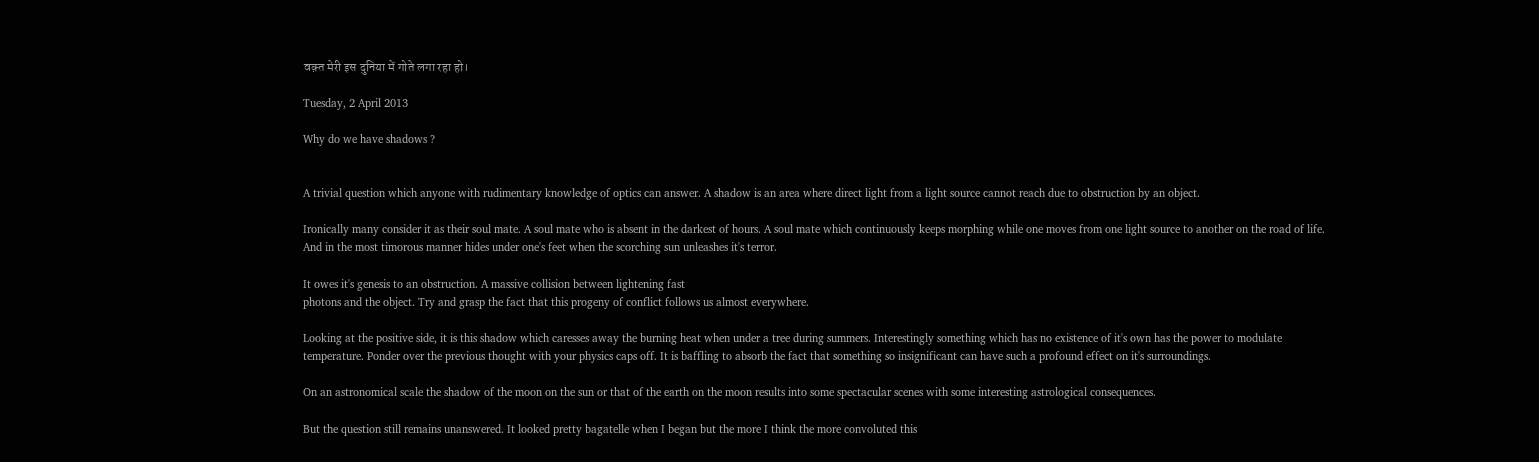वक़्त मेरी इस दुनिया में गोते लगा रहा हो।

Tuesday, 2 April 2013

Why do we have shadows ?


A trivial question which anyone with rudimentary knowledge of optics can answer. A shadow is an area where direct light from a light source cannot reach due to obstruction by an object.

Ironically many consider it as their soul mate. A soul mate who is absent in the darkest of hours. A soul mate which continuously keeps morphing while one moves from one light source to another on the road of life. And in the most timorous manner hides under one's feet when the scorching sun unleashes it's terror.

It owes it's genesis to an obstruction. A massive collision between lightening fast
photons and the object. Try and grasp the fact that this progeny of conflict follows us almost everywhere.

Looking at the positive side, it is this shadow which caresses away the burning heat when under a tree during summers. Interestingly something which has no existence of it's own has the power to modulate temperature. Ponder over the previous thought with your physics caps off. It is baffling to absorb the fact that something so insignificant can have such a profound effect on it's surroundings.

On an astronomical scale the shadow of the moon on the sun or that of the earth on the moon results into some spectacular scenes with some interesting astrological consequences.

But the question still remains unanswered. It looked pretty bagatelle when I began but the more I think the more convoluted this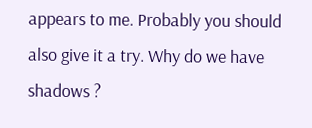appears to me. Probably you should also give it a try. Why do we have shadows ?